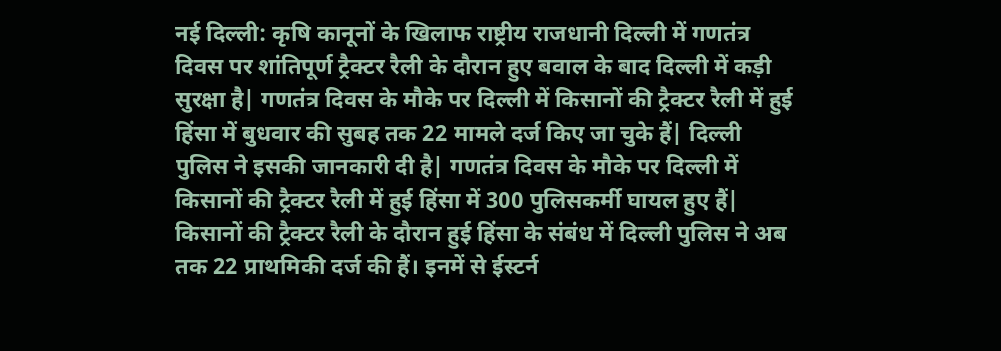नई दिल्ली: कृषि कानूनों के खिलाफ राष्ट्रीय राजधानी दिल्ली में गणतंत्र दिवस पर शांतिपूर्ण ट्रैक्टर रैली के दौरान हुए बवाल के बाद दिल्ली में कड़ी सुरक्षा है| गणतंत्र दिवस के मौके पर दिल्ली में किसानों की ट्रैक्टर रैली में हुई हिंसा में बुधवार की सुबह तक 22 मामले दर्ज किए जा चुके हैं| दिल्ली पुलिस ने इसकी जानकारी दी है| गणतंत्र दिवस के मौके पर दिल्ली में किसानों की ट्रैक्टर रैली में हुई हिंसा में 300 पुलिसकर्मी घायल हुए हैं|
किसानों की ट्रैक्टर रैली के दौरान हुई हिंसा के संबंध में दिल्ली पुलिस ने अब तक 22 प्राथमिकी दर्ज की हैं। इनमें से ईस्टर्न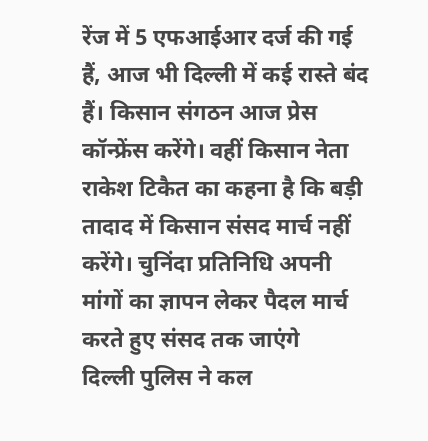रेंज में 5 एफआईआर दर्ज की गई हैं, आज भी दिल्ली में कई रास्ते बंद हैं। किसान संगठन आज प्रेस कॉन्फ्रेंस करेंगे। वहीं किसान नेता राकेश टिकैत का कहना है कि बड़ी तादाद में किसान संसद मार्च नहीं करेंगे। चुनिंदा प्रतिनिधि अपनी मांगों का ज्ञापन लेकर पैदल मार्च करते हुए संसद तक जाएंगे
दिल्ली पुलिस ने कल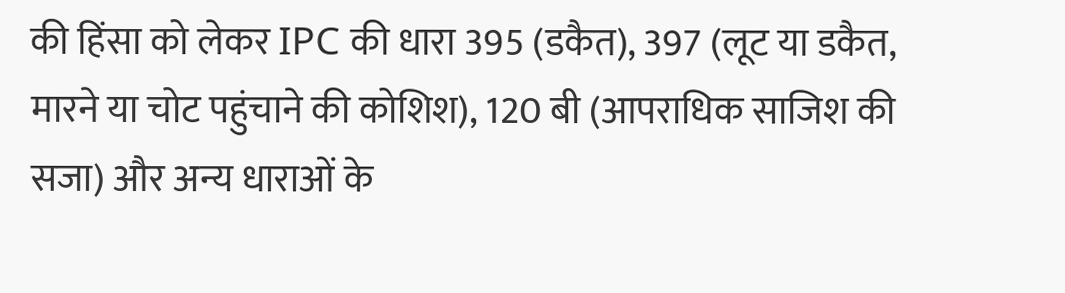की हिंसा को लेकर IPC की धारा 395 (डकैत), 397 (लूट या डकैत, मारने या चोट पहुंचाने की कोशिश), 120 बी (आपराधिक साजिश की सजा) और अन्य धाराओं के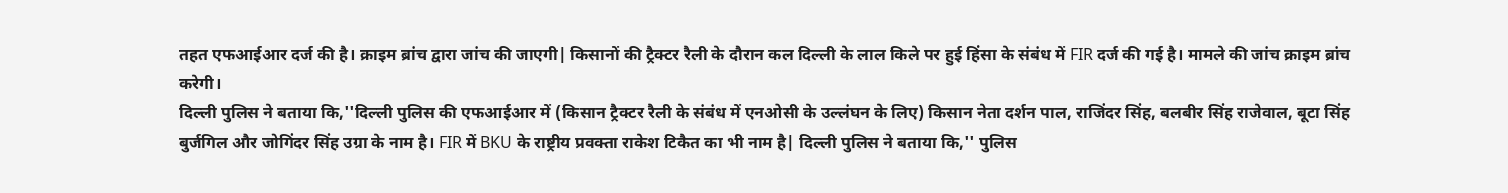तहत एफआईआर दर्ज की है। क्राइम ब्रांच द्वारा जांच की जाएगी| किसानों की ट्रैक्टर रैली के दौरान कल दिल्ली के लाल किले पर हुई हिंसा के संबंध में FIR दर्ज की गई है। मामले की जांच क्राइम ब्रांच करेगी।
दिल्ली पुलिस ने बताया कि,''दिल्ली पुलिस की एफआईआर में (किसान ट्रैक्टर रैली के संबंध में एनओसी के उल्लंघन के लिए) किसान नेता दर्शन पाल, राजिंदर सिंह, बलबीर सिंह राजेवाल, बूटा सिंह बुर्जगिल और जोगिंदर सिंह उग्रा के नाम है। FIR में BKU के राष्ट्रीय प्रवक्ता राकेश टिकैत का भी नाम है| दिल्ली पुलिस ने बताया कि,'' पुलिस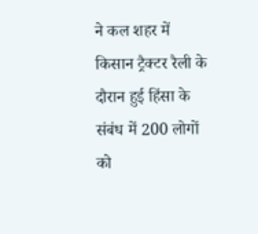ने कल शहर में किसान ट्रैक्टर रैली के दौरान हुई हिंसा के संबंध में 200 लोगों को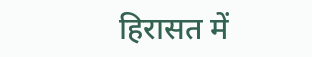हिरासत में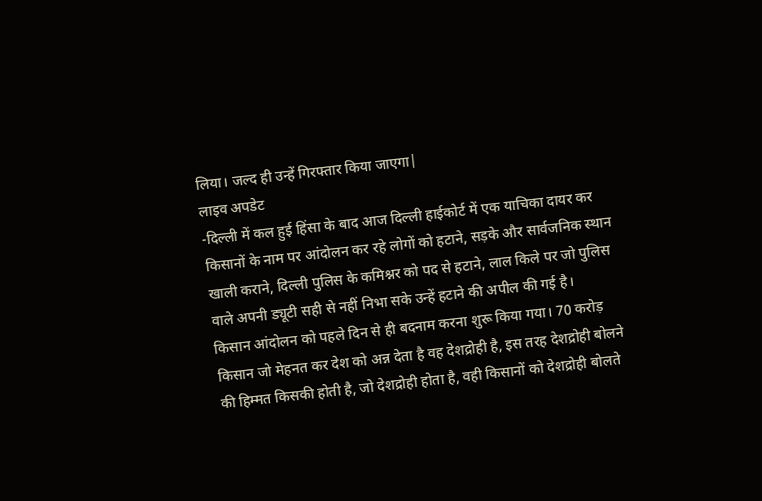लिया। जल्द ही उन्हें गिरफ्तार किया जाएगा|
लाइव अपडेट
-दिल्ली में कल हुई हिंसा के बाद आज दिल्ली हाईकोर्ट में एक याचिका दायर कर किसानों के नाम पर आंदोलन कर रहे लोगों को हटाने, सड़के और सार्वजनिक स्थान खाली कराने, दिल्ली पुलिस के कमिश्नर को पद से हटाने, लाल किले पर जो पुलिस वाले अपनी ड्यूटी सही से नहीं निभा सके उन्हें हटाने की अपील की गई है।
किसान आंदोलन को पहले दिन से ही बदनाम करना शुरू किया गया। 70 करोड़ किसान जो मेहनत कर देश को अन्न देता है वह देशद्रोही है, इस तरह देशद्रोही बोलने की हिम्मत किसकी होती है, जो देशद्रोही होता है, वही किसानों को देशद्रोही बोलते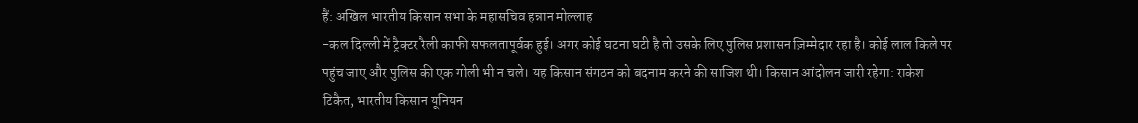हैं: अखिल भारतीय किसान सभा के महासचिव हन्नान मोल्लाह
-कल दिल्ली में ट्रैक्टर रैली काफी सफलतापूर्वक हुई। अगर कोई घटना घटी है तो उसके लिए पुलिस प्रशासन ज़िम्मेदार रहा है। कोई लाल किले पर पहुंच जाए और पुलिस की एक गोली भी न चले। यह किसान संगठन को बदनाम करने की साजिश थी। किसान आंदोलन जारी रहेगा: राकेश टिकैत, भारतीय किसान यूनियन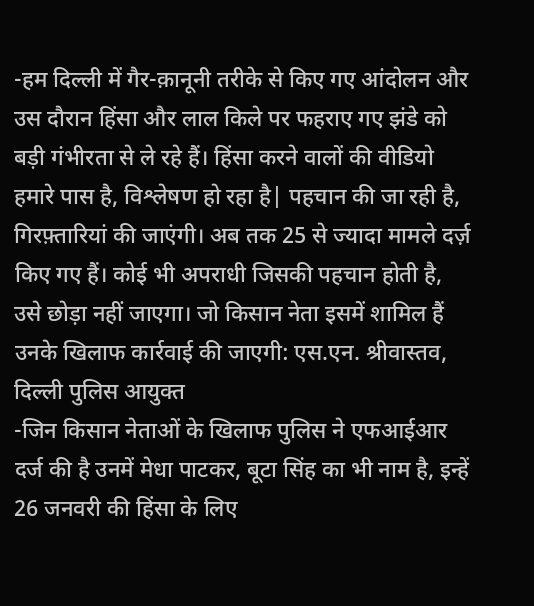-हम दिल्ली में गैर-क़ानूनी तरीके से किए गए आंदोलन और उस दौरान हिंसा और लाल किले पर फहराए गए झंडे को बड़ी गंभीरता से ले रहे हैं। हिंसा करने वालों की वीडियो हमारे पास है, विश्लेषण हो रहा है| पहचान की जा रही है, गिरफ़्तारियां की जाएंगी। अब तक 25 से ज्यादा मामले दर्ज़ किए गए हैं। कोई भी अपराधी जिसकी पहचान होती है, उसे छोड़ा नहीं जाएगा। जो किसान नेता इसमें शामिल हैं उनके खिलाफ कार्रवाई की जाएगी: एस.एन. श्रीवास्तव, दिल्ली पुलिस आयुक्त
-जिन किसान नेताओं के खिलाफ पुलिस ने एफआईआर दर्ज की है उनमें मेधा पाटकर, बूटा सिंह का भी नाम है, इन्हें 26 जनवरी की हिंसा के लिए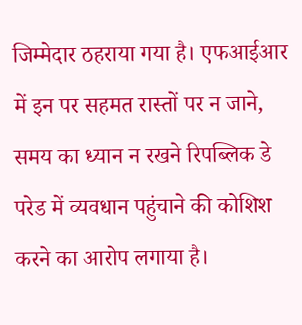जिम्मेदार ठहराया गया है। एफआईआर में इन पर सहमत रास्तों पर न जाने, समय का ध्यान न रखने रिपब्लिक डे परेड में व्यवधान पहुंचाने की कोशिश करने का आरोप लगाया है।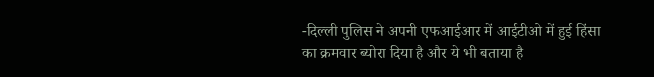-दिल्ली पुलिस ने अपनी एफआईआर में आईटीओ में हुई हिंसा का क्रमवार ब्योरा दिया है और ये भी बताया है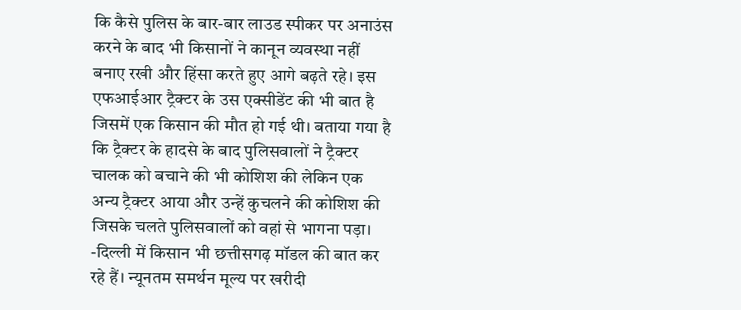कि कैसे पुलिस के बार-बार लाउड स्पीकर पर अनाउंस करने के बाद भी किसानों ने कानून व्यवस्था नहीं बनाए रखी और हिंसा करते हुए आगे बढ़ते रहे। इस एफआईआर ट्रैक्टर के उस एक्सीडेंट की भी बात है जिसमें एक किसान की मौत हो गई थी। बताया गया है कि ट्रैक्टर के हादसे के बाद पुलिसवालों ने ट्रैक्टर चालक को बचाने की भी कोशिश की लेकिन एक अन्य ट्रैक्टर आया और उन्हें कुचलने की कोशिश की जिसके चलते पुलिसवालों को वहां से भागना पड़ा।
-दिल्ली में किसान भी छत्तीसगढ़ मॉडल की बात कर रहे हैं। न्यूनतम समर्थन मूल्य पर खरीदी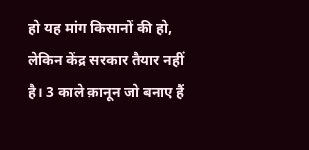हो यह मांग किसानों की हो, लेकिन केंद्र सरकार तैयार नहीं है। 3 काले क़ानून जो बनाए हैं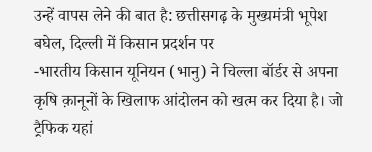उन्हें वापस लेने की बात है: छत्तीसगढ़ के मुख्यमंत्री भूपेश बघेल, दिल्ली में किसान प्रदर्शन पर
-भारतीय किसान यूनियन (भानु) ने चिल्ला बॉर्डर से अपना कृषि क़ानूनों के खिलाफ आंदोलन को खत्म कर दिया है। जो ट्रैफिक यहां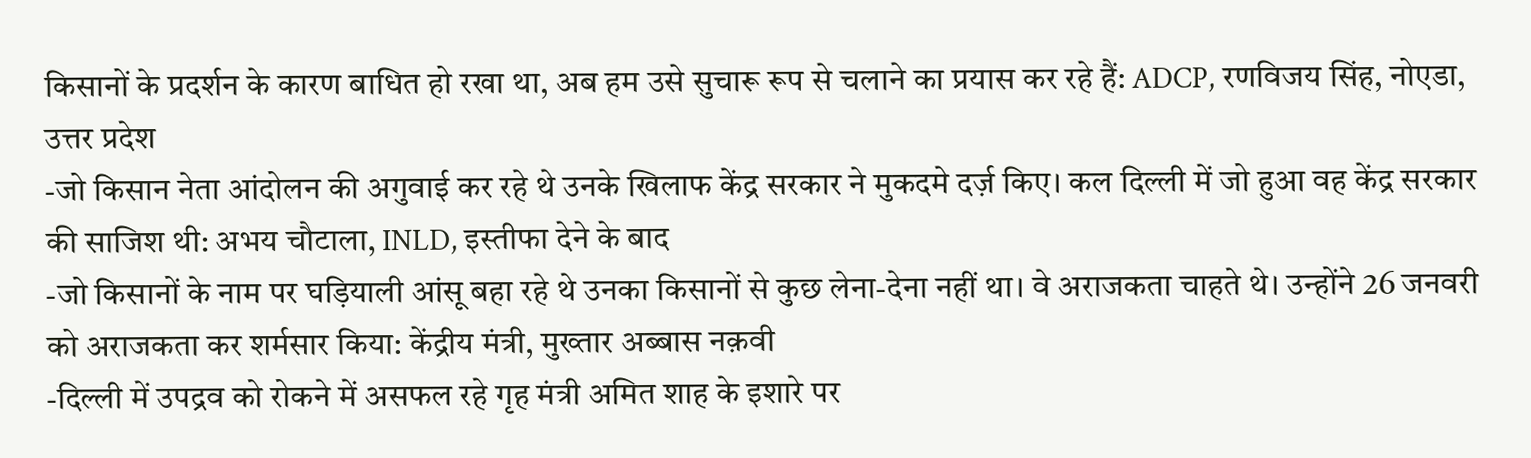किसानों के प्रदर्शन के कारण बाधित हो रखा था, अब हम उसे सुचारू रूप से चलाने का प्रयास कर रहे हैं: ADCP, रणविजय सिंह, नोएडा, उत्तर प्रदेश
-जो किसान नेता आंदोलन की अगुवाई कर रहे थे उनके खिलाफ केंद्र सरकार ने मुकदमे दर्ज़ किए। कल दिल्ली में जो हुआ वह केंद्र सरकार की साजिश थी: अभय चौटाला, INLD, इस्तीफा देने के बाद
-जो किसानों के नाम पर घड़ियाली आंसू बहा रहे थे उनका किसानों से कुछ लेना-देना नहीं था। वे अराजकता चाहते थे। उन्होंने 26 जनवरी को अराजकता कर शर्मसार किया: केंद्रीय मंत्री, मुख्तार अब्बास नक़वी
-दिल्ली में उपद्रव को रोकने में असफल रहे गृह मंत्री अमित शाह के इशारे पर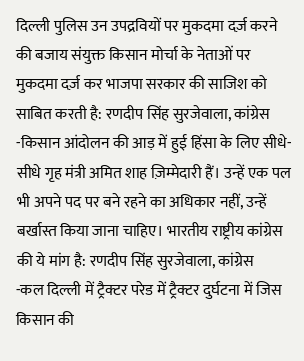दिल्ली पुलिस उन उपद्रवियों पर मुकदमा दर्ज़ करने की बजाय संयुक्त किसान मोर्चा के नेताओं पर मुकदमा दर्ज़ कर भाजपा सरकार की साजिश को साबित करती है: रणदीप सिंह सुरजेवाला, कांग्रेस
-किसान आंदोलन की आड़ में हुई हिंसा के लिए सीधे-सीधे गृह मंत्री अमित शाह ज़िम्मेदारी हैं। उन्हें एक पल भी अपने पद पर बने रहने का अधिकार नहीं, उन्हें बर्खास्त किया जाना चाहिए। भारतीय राष्ट्रीय कांग्रेस की ये मांग है: रणदीप सिंह सुरजेवाला, कांग्रेस
-कल दिल्ली में ट्रैक्टर परेड में ट्रैक्टर दुर्घटना में जिस किसान की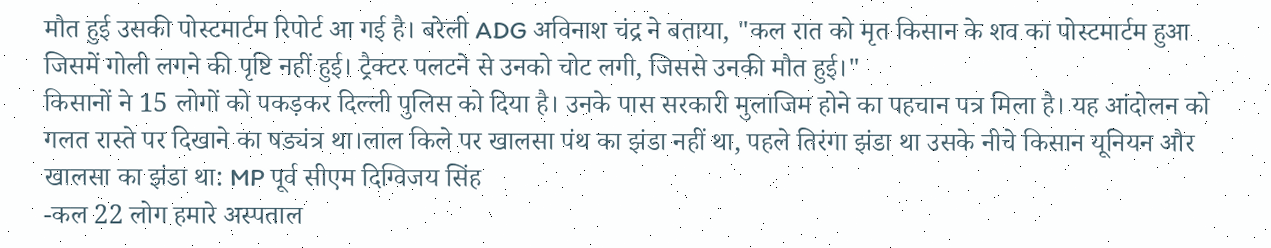मौत हुई उसकी पोस्टमार्टम रिपोर्ट आ गई है। बरेली ADG अविनाश चंद्र ने बताया, "कल रात को मृत किसान के शव का पोस्टमार्टम हुआ जिसमें गोली लगने की पृष्टि नहीं हुई। ट्रैक्टर पलटने से उनको चोट लगी, जिससे उनकी मौत हुई।"
किसानों ने 15 लोगों को पकड़कर दिल्ली पुलिस को दिया है। उनके पास सरकारी मुलाजिम होने का पहचान पत्र मिला है। यह आंदोलन को गलत रास्ते पर दिखाने का षड्यंत्र था।लाल किले पर खालसा पंथ का झंडा नहीं था, पहले तिरंगा झंडा था उसके नीचे किसान यूनियन और खालसा का झंडा था: MP पूर्व सीएम दिग्विजय सिंह
-कल 22 लोग हमारे अस्पताल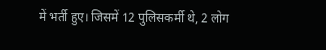में भर्ती हुए। जिसमें 12 पुलिसकर्मी थे, 2 लोग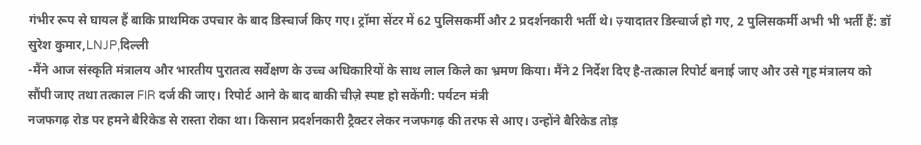गंभीर रूप से घायल हैं बाकि प्राथमिक उपचार के बाद डिस्चार्ज किए गए। ट्रॉमा सेंटर में 62 पुलिसकर्मी और 2 प्रदर्शनकारी भर्ती थे। ज़्यादातर डिस्चार्ज हो गए, 2 पुलिसकर्मी अभी भी भर्ती हैं: डॉ सुरेश कुमार,LNJP,दिल्ली
-मैंने आज संस्कृति मंत्रालय और भारतीय पुरातत्व सर्वेक्षण के उच्च अधिकारियों के साथ लाल किले का भ्रमण किया। मैंने 2 निर्देश दिए है-तत्काल रिपोर्ट बनाई जाए और उसे गृह मंत्रालय को सौंपी जाए तथा तत्काल FIR दर्ज की जाए। रिपोर्ट आने के बाद बाकी चीज़े स्पष्ट हो सकेंगी: पर्यटन मंत्री
नजफगढ़ रोड पर हमने बैरिकेड से रास्ता रोका था। किसान प्रदर्शनकारी ट्रैक्टर लेकर नजफगढ़ की तरफ से आए। उन्होंने बैरिकेड तोड़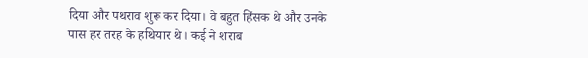दिया और पथराव शुरू कर दिया। वे बहुत हिंसक थे और उनके पास हर तरह के हथियार थे। कई ने शराब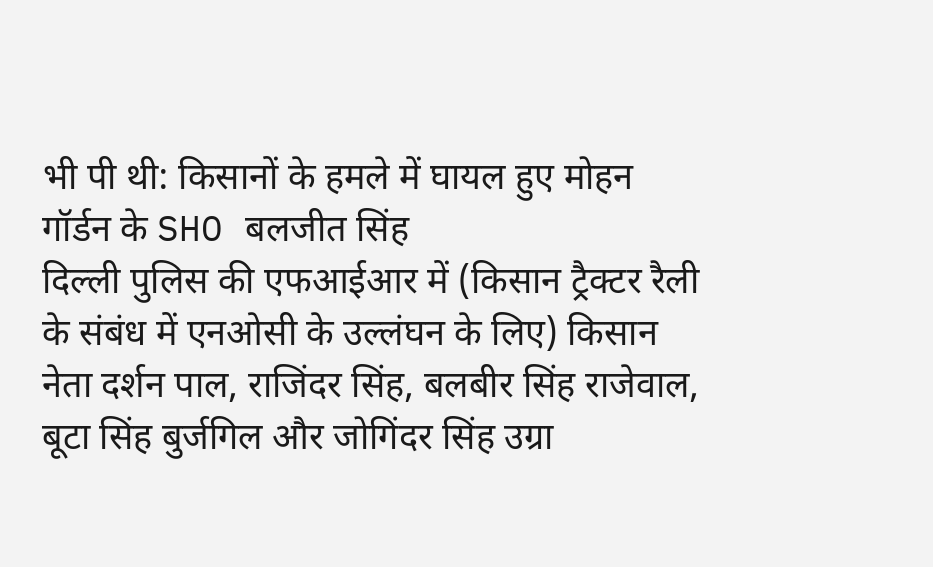भी पी थी: किसानों के हमले में घायल हुए मोहन गॉर्डन के SHO बलजीत सिंह
दिल्ली पुलिस की एफआईआर में (किसान ट्रैक्टर रैली के संबंध में एनओसी के उल्लंघन के लिए) किसान नेता दर्शन पाल, राजिंदर सिंह, बलबीर सिंह राजेवाल, बूटा सिंह बुर्जगिल और जोगिंदर सिंह उग्रा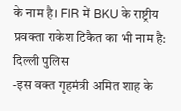के नाम है। FIR में BKU के राष्ट्रीय प्रवक्ता राकेश टिकैत का भी नाम है: दिल्ली पुलिस
-इस वक्त गृहमंत्री अमित शाह के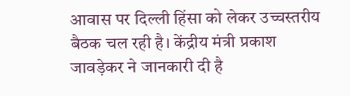आवास पर दिल्ली हिंसा को लेकर उच्चस्तरीय बैठक चल रही है। केंद्रीय मंत्री प्रकाश जावड़ेकर ने जानकारी दी है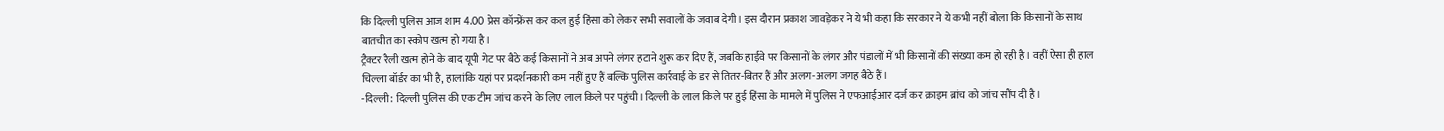कि दिल्ली पुलिस आज शाम 4.00 प्रेस कॉन्फ्रेंस कर कल हुई हिंसा को लेकर सभी सवालों के जवाब देगी। इस दौरान प्रकाश जावड़ेकर ने ये भी कहा कि सरकार ने ये कभी नहीं बोला कि किसानों के साथ बातचीत का स्कोप खत्म हो गया है।
ट्रैक्टर रैली खत्म होने के बाद यूपी गेट पर बैठे कई किसानों ने अब अपने लंगर हटाने शुरू कर दिए हैं, जबकि हाईवे पर किसानों के लंगर और पंडालों में भी किसानों की संख्या कम हो रही है। वहीं ऐसा ही हाल चिल्ला बॉर्डर का भी है, हालांकि यहां पर प्रदर्शनकारी कम नहीं हुए हैं बल्कि पुलिस कार्रवाई के डर से तितर-बितर हैं और अलग-अलग जगह बैठे हैं।
-दिल्ली: दिल्ली पुलिस की एक टीम जांच करने के लिए लाल किले पर पहुंची। दिल्ली के लाल किले पर हुई हिंसा के मामले में पुलिस ने एफआईआर दर्ज कर क्राइम ब्रांच को जांच सौंप दी है।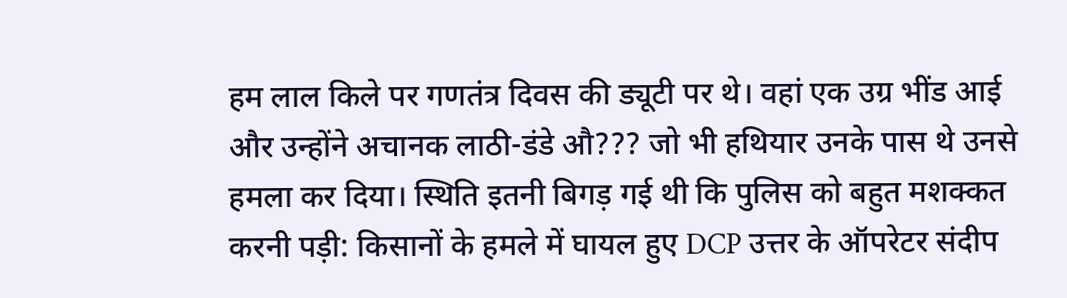हम लाल किले पर गणतंत्र दिवस की ड्यूटी पर थे। वहां एक उग्र भींड आई और उन्होंने अचानक लाठी-डंडे औ??? जो भी हथियार उनके पास थे उनसे हमला कर दिया। स्थिति इतनी बिगड़ गई थी कि पुलिस को बहुत मशक्कत करनी पड़ी: किसानों के हमले में घायल हुए DCP उत्तर के ऑपरेटर संदीप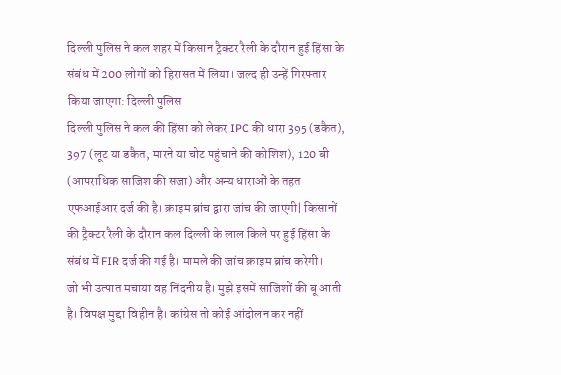दिल्ली पुलिस ने कल शहर में किसान ट्रैक्टर रैली के दौरान हुई हिंसा के संबंध में 200 लोगों को हिरासत में लिया। जल्द ही उन्हें गिरफ्तार किया जाएगा: दिल्ली पुलिस
दिल्ली पुलिस ने कल की हिंसा को लेकर IPC की धारा 395 (डकैत), 397 (लूट या डकैत, मारने या चोट पहुंचाने की कोशिश), 120 बी (आपराधिक साजिश की सजा) और अन्य धाराओं के तहत एफआईआर दर्ज की है। क्राइम ब्रांच द्वारा जांच की जाएगी| किसानों की ट्रैक्टर रैली के दौरान कल दिल्ली के लाल किले पर हुई हिंसा के संबंध में FIR दर्ज की गई है। मामले की जांच क्राइम ब्रांच करेगी।
जो भी उत्पात मचाया वह निंदनीय है। मुझे इसमें साजिशों की बू आती है। विपक्ष मुद्दा विहीन है। कांग्रेस तो कोई आंदोलन कर नहीं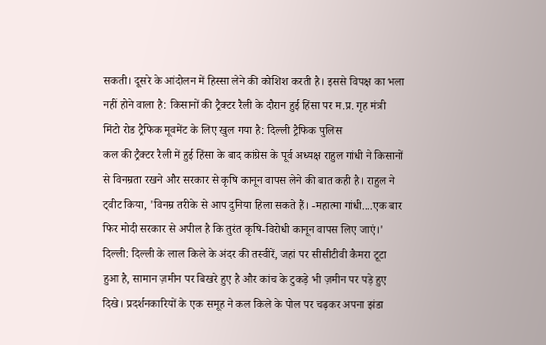सकती। दूसरे के आंदोलन में हिस्सा लेने की कोशिश करती है। इससे विपक्ष का भला नहीं होने वाला है: किसानों की ट्रैक्टर रैली के दौरान हुई हिंसा पर म.प्र. गृह मंत्री
मिंटो रोड ट्रैफिक मूवमेंट के लिए खुल गया है: दिल्ली ट्रैफिक पुलिस
कल की ट्रैक्टर रैली में हुई हिंसा के बाद कांग्रेस के पूर्व अध्यक्ष राहुल गांधी ने किसानों से विनम्रता रखने और सरकार से कृषि कानून वापस लेने की बात कही है। राहुल ने ट्वीट किया, 'विनम्र तरीके से आप दुनिया हिला सकते हैं। -महात्मा गांधी....एक बार फिर मोदी सरकार से अपील है कि तुरंत कृषि-विरोधी कानून वापस लिए जाएं।'
दिल्ली: दिल्ली के लाल किले के अंदर की तस्वीरें, जहां पर सीसीटीवी कैमरा टूटा हुआ है, सामान ज़मीन पर बिखरे हुए है और कांच के टुकड़े भी ज़मीन पर पड़े हुए दिखे। प्रदर्शनकारियों के एक समूह ने कल किले के पोल पर चढ़कर अपना झंडा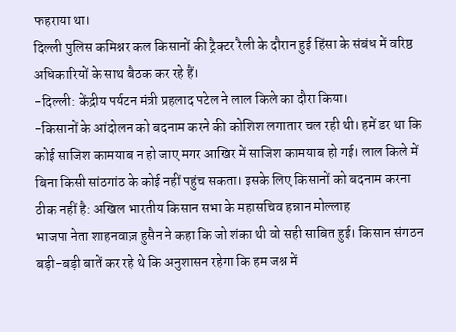फहराया था।
दिल्ली पुलिस कमिश्नर कल किसानों की ट्रैक्टर रैली के दौरान हुई हिंसा के संबंध में वरिष्ठ अधिकारियों के साथ बैठक कर रहे हैं।
-दिल्ली: केंद्रीय पर्यटन मंत्री प्रहलाद पटेल ने लाल किले का दौरा किया।
-किसानों के आंदोलन को बदनाम करने की कोशिश लगातार चल रही थी। हमें डर था कि कोई साजिश कामयाब न हो जाए मगर आखिर में साजिश कामयाब हो गई। लाल किले में बिना किसी सांठगांठ के कोई नहीं पहुंच सकता। इसके लिए किसानों को बदनाम करना ठीक नहीं है: अखिल भारतीय किसान सभा के महासचिव हन्नान मोल्लाह
भाजपा नेता शाहनवाज़ हुसैन ने कहा कि जो शंका थी वो सही साबित हुई। किसान संगठन बड़ी-बड़ी बातें कर रहे थे कि अनुशासन रहेगा कि हम जश्न में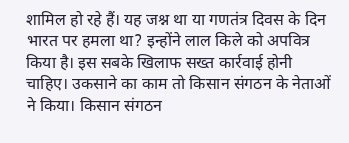शामिल हो रहे हैं। यह जश्न था या गणतंत्र दिवस के दिन भारत पर हमला था? इन्होंने लाल किले को अपवित्र किया है। इस सबके खिलाफ सख्त कार्रवाई होनी चाहिए। उकसाने का काम तो किसान संगठन के नेताओं ने किया। किसान संगठन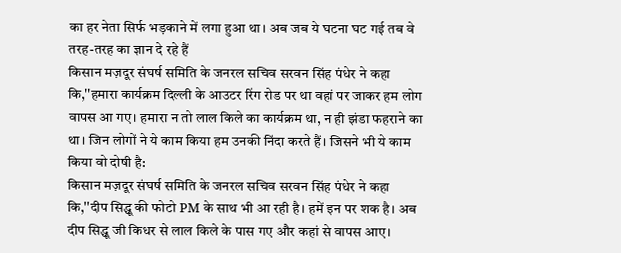का हर नेता सिर्फ भड़काने में लगा हुआ था। अब जब ये घटना घट गई तब वे तरह-तरह का ज्ञान दे रहे हैं
किसान मज़दूर संघर्ष समिति के जनरल सचिव सरवन सिंह पंधेर ने कहा कि,''हमारा कार्यक्रम दिल्ली के आउटर रिंग रोड पर था वहां पर जाकर हम लोग वापस आ गए। हमारा न तो लाल किले का कार्यक्रम था, न ही झंडा फहराने का था। जिन लोगों ने ये काम किया हम उनकी निंदा करते हैं। जिसने भी ये काम किया वो दोषी है:
किसान मज़दूर संघर्ष समिति के जनरल सचिव सरवन सिंह पंधेर ने कहा कि,''दीप सिद्धू की फोटो PM के साथ भी आ रही है। हमें इन पर शक है। अब दीप सिद्धू जी किधर से लाल किले के पास गए और कहां से वापस आए।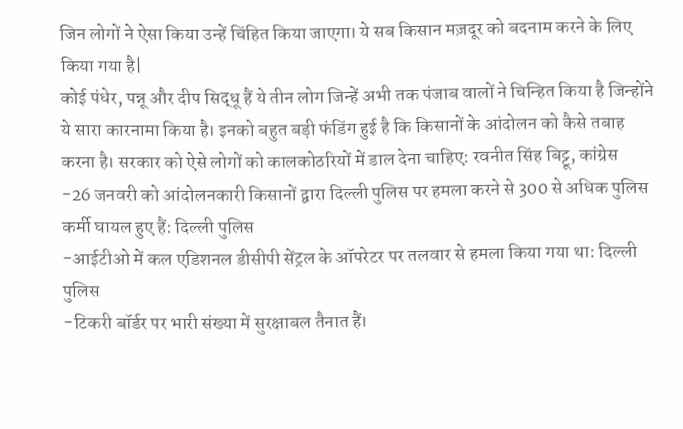जिन लोगों ने ऐसा किया उन्हें चिंहित किया जाएगा। ये सब किसान मज़दूर को बदनाम करने के लिए किया गया है|
कोई पंधेर, पन्नू और दीप सिद्धू हैं ये तीन लोग जिन्हें अभी तक पंजाब वालों ने चिन्हित किया है जिन्होंने ये सारा कारनामा किया है। इनको बहुत बड़ी फंडिंग हुई है कि किसानों के आंदोलन को कैसे तबाह करना है। सरकार को ऐसे लोगों को कालकोठरियों में डाल देना चाहिए: रवनीत सिंह बिट्टू, कांग्रेस
-26 जनवरी को आंदोलनकारी किसानों द्वारा दिल्ली पुलिस पर हमला करने से 300 से अधिक पुलिस कर्मी घायल हुए हैं: दिल्ली पुलिस
-आईटीओ में कल एडिशनल डीसीपी सेंट्रल के ऑपरेटर पर तलवार से हमला किया गया था: दिल्ली पुलिस
-टिकरी बॉर्डर पर भारी संख्या में सुरक्षाबल तैनात हैं।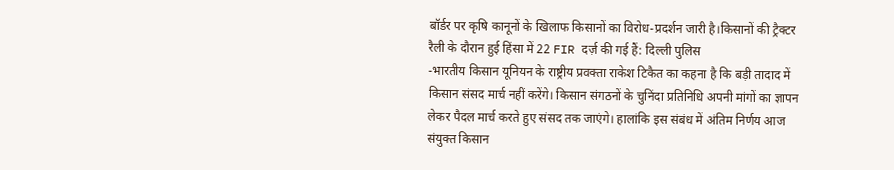बॉर्डर पर कृषि कानूनों के खिलाफ किसानों का विरोध-प्रदर्शन जारी है।किसानों की ट्रैक्टर रैली के दौरान हुई हिंसा में 22 FIR दर्ज़ की गई हैं: दिल्ली पुलिस
-भारतीय किसान यूनियन के राष्ट्रीय प्रवक्ता राकेश टिकैत का कहना है कि बड़ी तादाद में किसान संसद मार्च नहीं करेंगे। किसान संगठनों के चुनिंदा प्रतिनिधि अपनी मांगों का ज्ञापन लेकर पैदल मार्च करते हुए संसद तक जाएंगे। हालांकि इस संबंध में अंतिम निर्णय आज संयुक्त किसान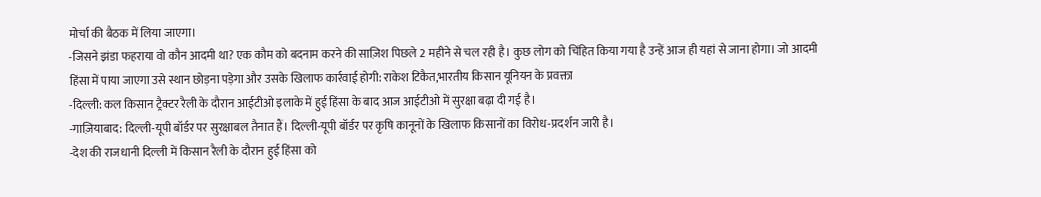मोर्चा की बैठक में लिया जाएगा।
-जिसने झंडा फहराया वो कौन आदमी था? एक कौम को बदनाम करने की साज़िश पिछले 2 महीने से चल रही है। कुछ लोग को चिंहित किया गया है उन्हें आज ही यहां से जाना होगा। जो आदमी हिंसा में पाया जाएगा उसे स्थान छोड़ना पड़ेगा और उसके खिलाफ कार्रवाई होगी: राकेश टिकैत,भारतीय किसान यूनियन के प्रवक्ता
-दिल्ली: कल किसान ट्रैक्टर रैली के दौरान आईटीओ इलाके में हुई हिंसा के बाद आज आईटीओ में सुरक्षा बढ़ा दी गई है।
-गाज़ियाबाद: दिल्ली-यूपी बॉर्डर पर सुरक्षाबल तैनात हैं। दिल्ली-यूपी बॉर्डर पर कृषि कानूनों के खिलाफ किसानों का विरोध-प्रदर्शन जारी है।
-देश की राजधानी दिल्ली में किसान रैली के दौरान हुई हिंसा को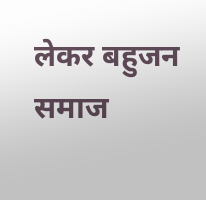लेकर बहुजन समाज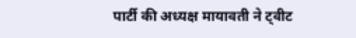पार्टी की अध्यक्ष मायावती ने ट्वीट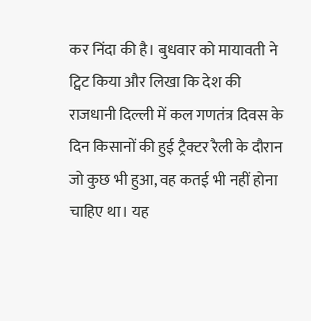कर निंदा की है। बुधवार को मायावती ने ट्विट किया और लिखा कि देश की राजधानी दिल्ली में कल गणतंत्र दिवस के दिन किसानों की हुई ट्रैक्टर रैली के दौरान जो कुछ भी हुआ, वह कतई भी नहीं होना चाहिए था। यह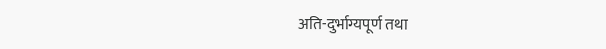अति-दुर्भाग्यपूर्ण तथा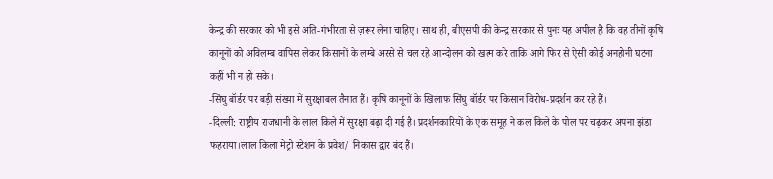केन्द्र की सरकार को भी इसे अति-गंभीरता से ज़रूर लेना चाहिए। साथ ही, बीएसपी की केन्द्र सरकार से पुनः यह अपील है कि वह तीनों कृषि कानूनों को अविलम्ब वापिस लेकर किसानों के लम्बे अरसे से चल रहे आन्दोलन को खत्म करे ताकि आगे फिर से ऐसी कोई अनहोनी घटना कहीं भी न हो सके।
-सिंघु बॉर्डर पर बड़ी संख्या में सुरक्षाबल तैनात हैं। कृषि कानूनों के खिलाफ सिंघु बॉर्डर पर किसान विरोध-प्रदर्शन कर रहे हैं।
-दिल्ली: राष्ट्रीय राजधानी के लाल किले में सुरक्षा बढ़ा दी गई है। प्रदर्शनकारियों के एक समूह ने कल किले के पोल पर चढ़कर अपना झंडा फहराया।लाल किला मेट्रो स्टेशन के प्रवेश/ निकास द्वार बंद हैं।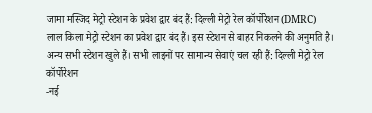जामा मस्जिद मेट्रो स्टेशन के प्रवेश द्वार बंद हैं: दिल्ली मेट्रो रेल कॉर्पोरेशन (DMRC)
लाल किला मेट्रो स्टेशन का प्रवेश द्वार बंद हैं। इस स्टेशन से बाहर निकलने की अनुमति है। अन्य सभी स्टेशन खुले हैं। सभी लाइनों पर सामान्य सेवाएं चल रही हैं: दिल्ली मेट्रो रेल कॉर्पोरेशन
-नई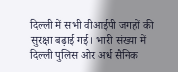दिल्ली में सभी वीआईपी जगहों की सुरक्षा बढ़ाई गई। भारी संख्या में दिल्ली पुलिस ओर अर्ध सैनिक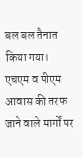बल बल तैनात किया गया। एचएम व पीएम आवास की तरफ जाने वाले मार्गों पर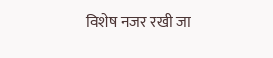विशेष नजर रखी जा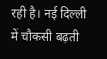रही है। नई दिल्ली में चौकसी बढ़ती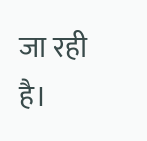जा रही है।